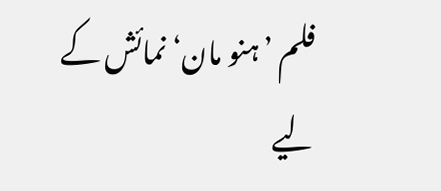فلم ’ہنو مان‘ نمائش کے لیے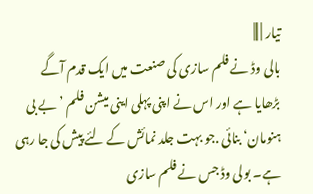تیار | |||
بالی وڈ نے فلم سازی کی صنعت میں ایک قدم آگے بڑھایا ہے اور اس نے اپنی پہلی اینی میشن فلم ’بے بی ہنومان‘ بنائی .جو بہت جلد نمائش کے لئے پیش کی جا رہی ہے۔ بولی وڈ جس نے فلم سازی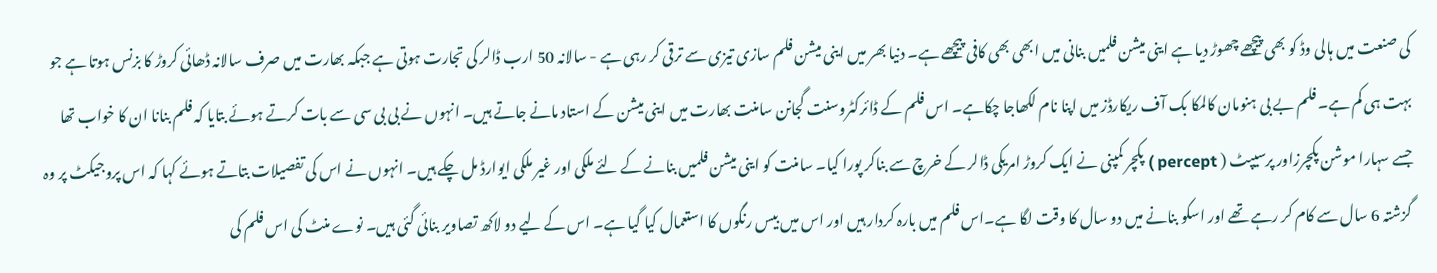کی صنعت میں ہالی وڈ کو بھی پیچھے چھوڑ دیا ہے اینی میشن فلمیں بنانی میں ابھی بھی کافی پیچھے ہے۔ دنیا بھر میں اینی میشن فلم سازی تیزی سے ترقی کر رہی ہے - سالانہ 50 ارب ڈالر کی تجارت ہوتی ہے جبکہ بھارت میں صرف سالانہ ڈھائی کروڑ کا بزنس ہوتا ہے جو بہت ہی کم ہے۔ فلم بے بی ہنومان کالمکا بک آف ریکارڈز میں اپنا نام لکھاجا چکاہے۔ اس فلم کے ڈائرکٹروسنت گجانن سامنت بھارت میں اینی میشن کے استاد مانے جاتے ہیں۔ انہوں نے بی بی سی سے بات کرتے ہوئے بتایا کہ فلم بنانا ان کا خواب تھا جسے سہارا موشن پکچرزاور پرسیپٹ ( percept ) پکچر کمپنی نے ایک کروڑ امریکی ڈالر کے خرچ سے بناکر پورا کیا۔ سامنت کو اینی میشن فلمیں بنانے کے لئے ملکی اور غیر ملکی ایوارڈ مل چکے ہیں۔ انہوں نے اس کی تفصیلات بتاتے ہوئے کہا کہ اس پروجیکٹ پر وہ گزشتہ 6 سال سے کام کر رہے تھے اور اسکو بنانے میں دو سال کا وقت لگا ہے۔اس فلم میں بارہ کردار ہیں اور اس میں بیس رنگوں کا استعمال کیا گيا ہے۔ اس کے لیے دو لاکھ تصاویر بنائی گئی ہیں۔ نوے منٹ کی اس فلم کی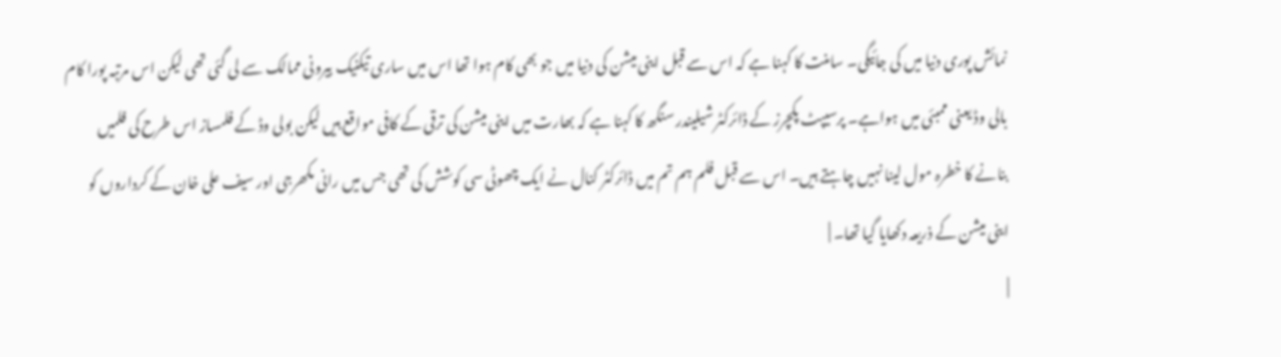نمائش پوری دنیا میں کی جائیگی۔ سامنت کا کہنا ہے کہ اس سے قبل اینی میشن کی دنیا میں جو بھی کام ہوا تھا اس میں ساری تیکنیک بیرونی ممالک سے لی گئی تھی لیکن اس مرتبہ پورا کام بالی وڈ یعنی ممبئی میں ہواہے۔ پرسیپٹ پکچرز کے ڈائرکٹر شیلیندر سنگھ کا کہنا ہے کہ بھارت میں اینی میشن کی ترقی کے کافی مواقع ہیں لیکن بولی وڈ کے فلمساز اس طرح کی فلمیں بنانے کا خطرہ مول لینا نہیں چاہتے ہیں۔ اس سے قبل فلم ہم تم میں ڈائرکٹر کنال نے ایک چھوٹی سی کوشش کی تھی جس میں رانی مکھرجی اور سیف علی خان کے کرداروں کو اینی میشن کے ذریعہ دکھایا گیا تھا۔ |
|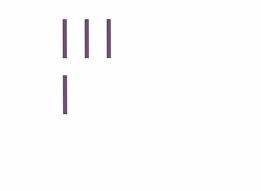|||
|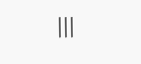|||